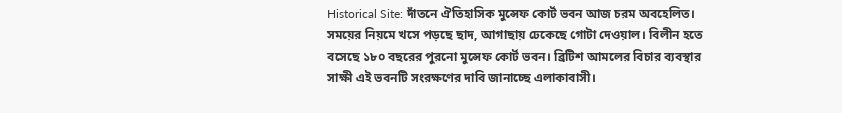Historical Site: দাঁতনে ঐতিহাসিক মুন্সেফ কোর্ট ভবন আজ চরম অবহেলিত। সময়ের নিয়মে খসে পড়ছে ছাদ, আগাছায় ঢেকেছে গোটা দেওয়াল। বিলীন হতে বসেছে ১৮০ বছরের পুরনো মুন্সেফ কোর্ট ভবন। ব্রিটিশ আমলের বিচার ব্যবস্থার সাক্ষী এই ভবনটি সংরক্ষণের দাবি জানাচ্ছে এলাকাবাসী।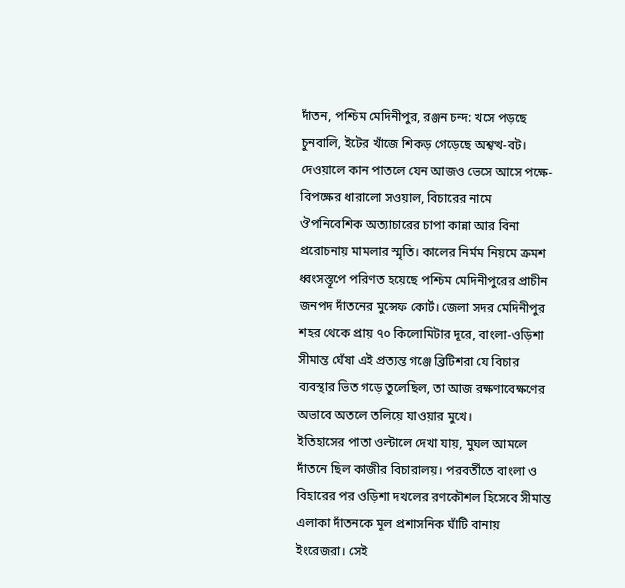দাঁতন, পশ্চিম মেদিনীপুর, রঞ্জন চন্দ: খসে পড়ছে চুনবালি, ইটের খাঁজে শিকড় গেড়েছে অশ্বত্থ-বট। দেওয়ালে কান পাতলে যেন আজও ভেসে আসে পক্ষে-বিপক্ষের ধারালো সওয়াল, বিচারের নামে ঔপনিবেশিক অত্যাচারের চাপা কান্না আর বিনা প্ররোচনায় মামলার স্মৃতি। কালের নির্মম নিয়মে ক্রমশ ধ্বংসস্তূপে পরিণত হয়েছে পশ্চিম মেদিনীপুরের প্রাচীন জনপদ দাঁতনের মুন্সেফ কোর্ট। জেলা সদর মেদিনীপুর শহর থেকে প্রায় ৭০ কিলোমিটার দূরে, বাংলা-ওড়িশা সীমান্ত ঘেঁষা এই প্রত্যন্ত গঞ্জে ব্রিটিশরা যে বিচার ব্যবস্থার ভিত গড়ে তুলেছিল, তা আজ রক্ষণাবেক্ষণের অভাবে অতলে তলিয়ে যাওয়ার মুখে।
ইতিহাসের পাতা ওল্টালে দেখা যায়, মুঘল আমলে দাঁতনে ছিল কাজীর বিচারালয়। পরবর্তীতে বাংলা ও বিহারের পর ওড়িশা দখলের রণকৌশল হিসেবে সীমান্ত এলাকা দাঁতনকে মূল প্রশাসনিক ঘাঁটি বানায় ইংরেজরা। সেই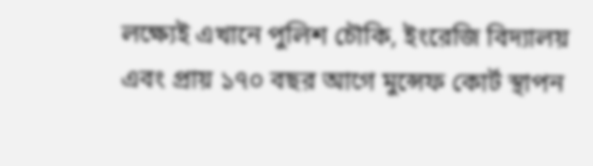লক্ষ্যেই এখানে পুলিশ চৌকি, ইংরেজি বিদ্যালয় এবং প্রায় ১৭০ বছর আগে মুন্সেফ কোর্ট স্থাপন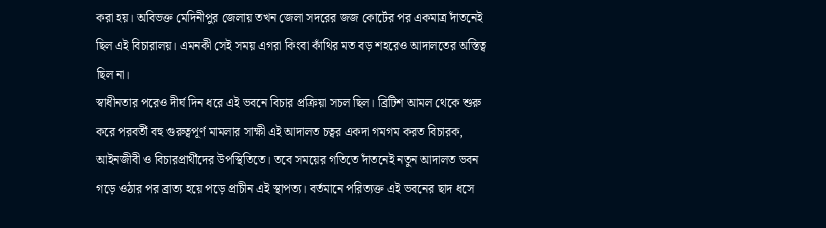করা হয়। অবিভক্ত মেদিনীপুর জেলায় তখন জেলা সদরের জজ কোর্টের পর একমাত্র দাঁতনেই ছিল এই বিচারালয়। এমনকী সেই সময় এগরা কিংবা কাঁথির মত বড় শহরেও আদালতের অস্তিত্ব ছিল না।
স্বাধীনতার পরেও দীর্ঘ দিন ধরে এই ভবনে বিচার প্রক্রিয়া সচল ছিল। ব্রিটিশ আমল থেকে শুরু করে পরবর্তী বহু গুরুত্বপূর্ণ মামলার সাক্ষী এই আদালত চত্বর একদা গমগম করত বিচারক, আইনজীবী ও বিচারপ্রার্থীদের উপস্থিতিতে। তবে সময়ের গতিতে দাঁতনেই নতুন আদালত ভবন গড়ে ওঠার পর ব্রাত্য হয়ে পড়ে প্রাচীন এই স্থাপত্য। বর্তমানে পরিত্যক্ত এই ভবনের ছাদ ধসে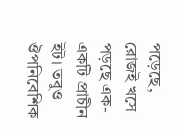পড়েছে, রোজই খসে পড়ছে এক-একটি প্রাচীন ইট। তবুও ঔপনিবেশিক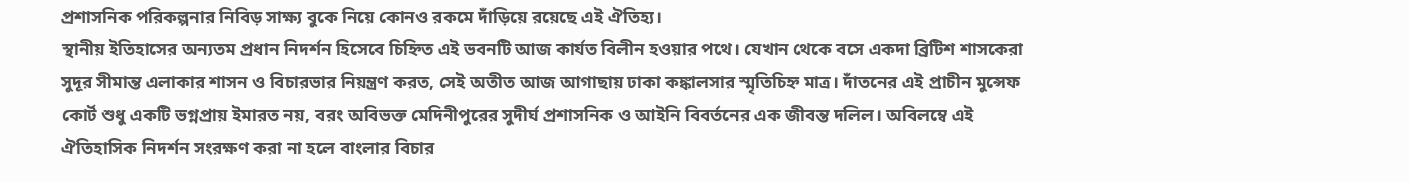প্রশাসনিক পরিকল্পনার নিবিড় সাক্ষ্য বুকে নিয়ে কোনও রকমে দাঁড়িয়ে রয়েছে এই ঐতিহ্য।
স্থানীয় ইতিহাসের অন্যতম প্রধান নিদর্শন হিসেবে চিহ্নিত এই ভবনটি আজ কার্যত বিলীন হওয়ার পথে। যেখান থেকে বসে একদা ব্রিটিশ শাসকেরা সুদূর সীমান্ত এলাকার শাসন ও বিচারভার নিয়ন্ত্রণ করত, সেই অতীত আজ আগাছায় ঢাকা কঙ্কালসার স্মৃতিচিহ্ন মাত্র। দাঁতনের এই প্রাচীন মুন্সেফ কোর্ট শুধু একটি ভগ্নপ্রায় ইমারত নয়, বরং অবিভক্ত মেদিনীপুরের সুদীর্ঘ প্রশাসনিক ও আইনি বিবর্তনের এক জীবন্ত দলিল। অবিলম্বে এই ঐতিহাসিক নিদর্শন সংরক্ষণ করা না হলে বাংলার বিচার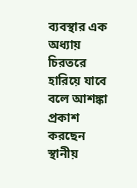ব্যবস্থার এক অধ্যায় চিরতরে হারিয়ে যাবে বলে আশঙ্কা প্রকাশ করছেন স্থানীয়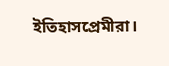ইতিহাসপ্রেমীরা।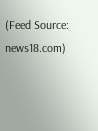(Feed Source: news18.com)